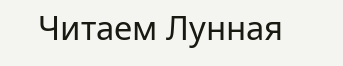Читаем Лунная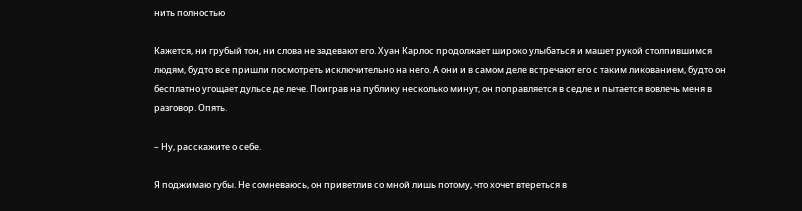нить полностью

Кажется, ни грубый тон, ни слова не задевают его. Хуан Карлос продолжает широко улыбаться и машет рукой столпившимся людям, будто все пришли посмотреть исключительно на него. А они и в самом деле встречают его с таким ликованием, будто он бесплатно угощает дульсе де лече. Поиграв на публику несколько минут, он поправляется в седле и пытается вовлечь меня в разговор. Опять.

– Ну, расскажите о себе.

Я поджимаю губы. Не сомневаюсь, он приветлив со мной лишь потому, что хочет втереться в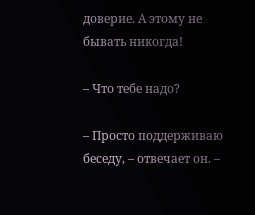доверие. А этому не бывать никогда!

– Что тебе надо?

– Просто поддерживаю беседу, – отвечает он. –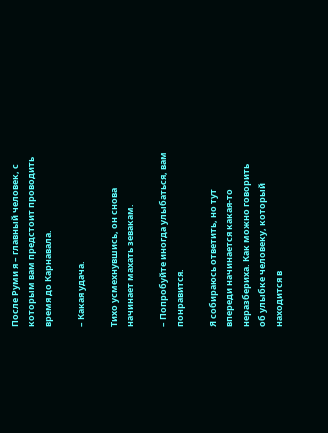После Руми я – главный человек, с которым вам предстоит проводить время до Карнавала.

– Какая удача.

Тихо усмехнувшись, он снова начинает махать зевакам.

– Попробуйте иногда улыбаться, вам понравится.

Я собираюсь ответить, но тут впереди начинается какая-то неразбериха. Как можно говорить об улыбке человеку, который находится в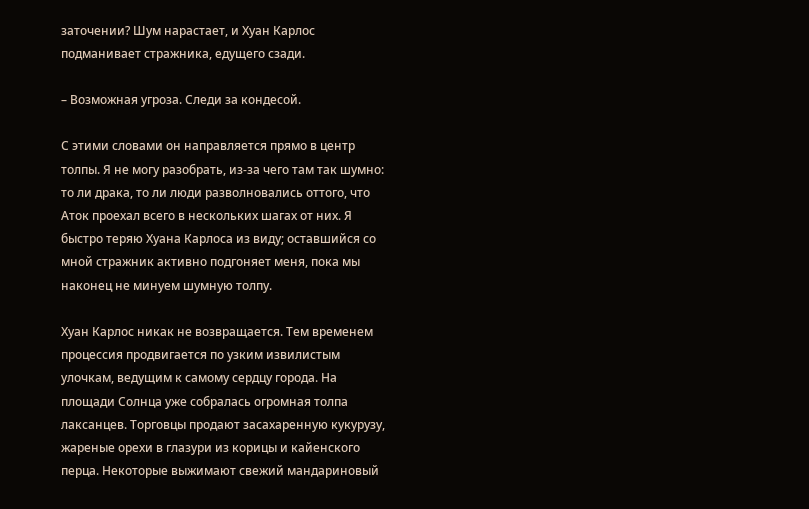заточении? Шум нарастает, и Хуан Карлос подманивает стражника, едущего сзади.

– Возможная угроза. Следи за кондесой.

С этими словами он направляется прямо в центр толпы. Я не могу разобрать, из-за чего там так шумно: то ли драка, то ли люди разволновались оттого, что Аток проехал всего в нескольких шагах от них. Я быстро теряю Хуана Карлоса из виду; оставшийся со мной стражник активно подгоняет меня, пока мы наконец не минуем шумную толпу.

Хуан Карлос никак не возвращается. Тем временем процессия продвигается по узким извилистым улочкам, ведущим к самому сердцу города. На площади Солнца уже собралась огромная толпа лаксанцев. Торговцы продают засахаренную кукурузу, жареные орехи в глазури из корицы и кайенского перца. Некоторые выжимают свежий мандариновый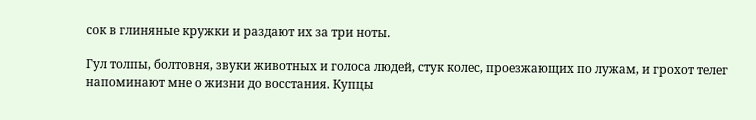сок в глиняные кружки и раздают их за три ноты.

Гул толпы, болтовня, звуки животных и голоса людей, стук колес, проезжающих по лужам, и грохот телег напоминают мне о жизни до восстания. Купцы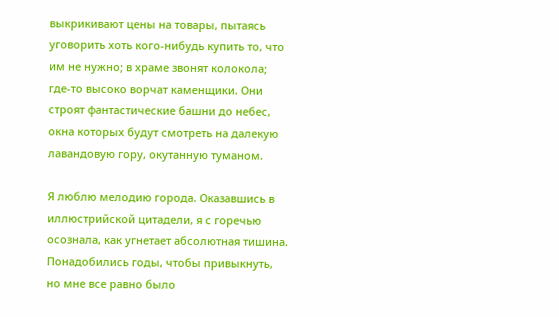выкрикивают цены на товары, пытаясь уговорить хоть кого-нибудь купить то, что им не нужно; в храме звонят колокола; где-то высоко ворчат каменщики. Они строят фантастические башни до небес, окна которых будут смотреть на далекую лавандовую гору, окутанную туманом.

Я люблю мелодию города. Оказавшись в иллюстрийской цитадели, я с горечью осознала, как угнетает абсолютная тишина. Понадобились годы, чтобы привыкнуть, но мне все равно было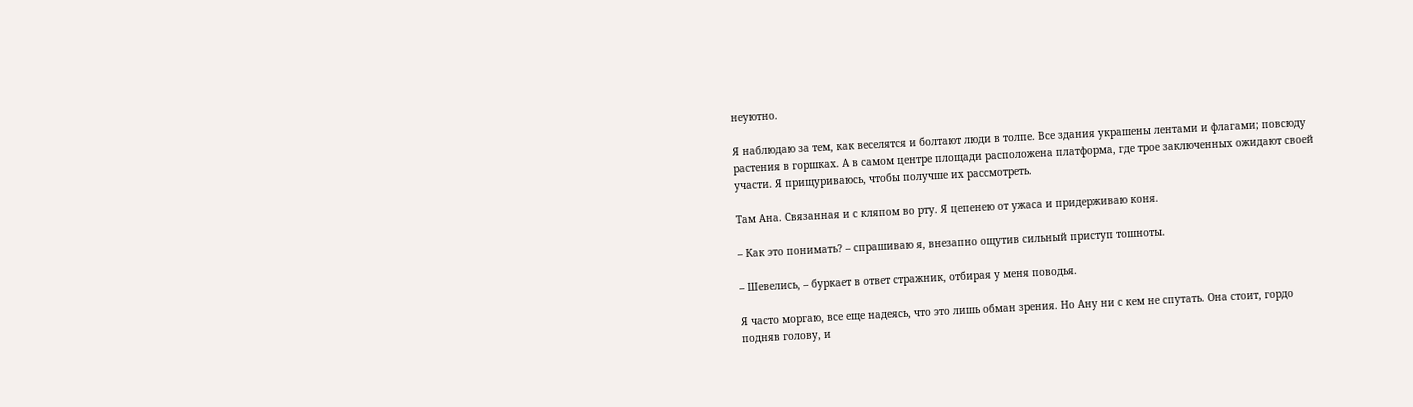неуютно.

Я наблюдаю за тем, как веселятся и болтают люди в толпе. Все здания украшены лентами и флагами; повсюду растения в горшках. А в самом центре площади расположена платформа, где трое заключенных ожидают своей участи. Я прищуриваюсь, чтобы получше их рассмотреть.

Там Ана. Связанная и с кляпом во рту. Я цепенею от ужаса и придерживаю коня.

– Как это понимать? – спрашиваю я, внезапно ощутив сильный приступ тошноты.

– Шевелись, – буркает в ответ стражник, отбирая у меня поводья.

Я часто моргаю, все еще надеясь, что это лишь обман зрения. Но Ану ни с кем не спутать. Она стоит, гордо подняв голову, и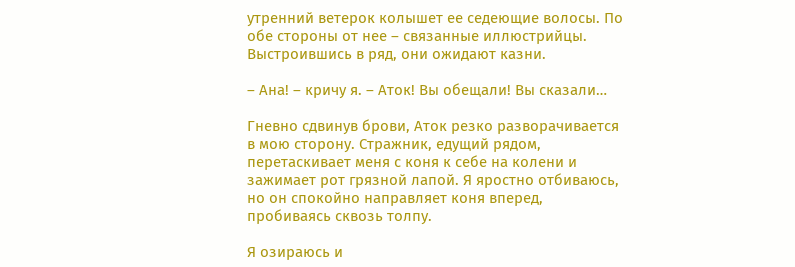утренний ветерок колышет ее седеющие волосы. По обе стороны от нее – связанные иллюстрийцы. Выстроившись в ряд, они ожидают казни.

– Ана! – кричу я. – Аток! Вы обещали! Вы сказали…

Гневно сдвинув брови, Аток резко разворачивается в мою сторону. Стражник, едущий рядом, перетаскивает меня с коня к себе на колени и зажимает рот грязной лапой. Я яростно отбиваюсь, но он спокойно направляет коня вперед, пробиваясь сквозь толпу.

Я озираюсь и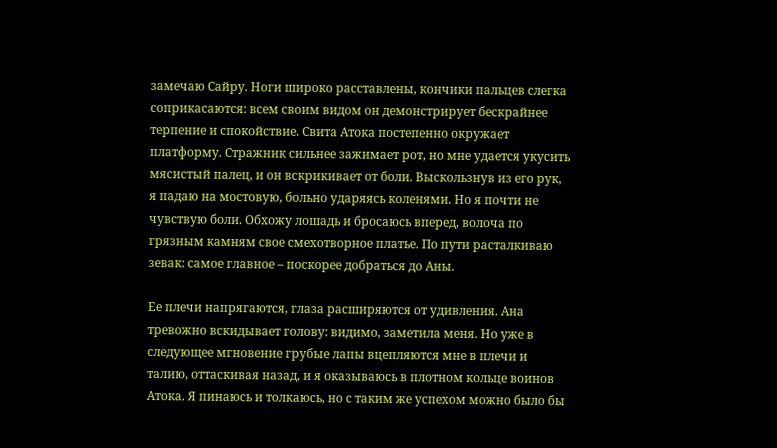замечаю Сайру. Ноги широко расставлены, кончики пальцев слегка соприкасаются: всем своим видом он демонстрирует бескрайнее терпение и спокойствие. Свита Атока постепенно окружает платформу. Стражник сильнее зажимает рот, но мне удается укусить мясистый палец, и он вскрикивает от боли. Выскользнув из его рук, я падаю на мостовую, больно ударяясь коленями. Но я почти не чувствую боли. Обхожу лошадь и бросаюсь вперед, волоча по грязным камням свое смехотворное платье. По пути расталкиваю зевак: самое главное – поскорее добраться до Аны.

Ее плечи напрягаются, глаза расширяются от удивления. Ана тревожно вскидывает голову: видимо, заметила меня. Но уже в следующее мгновение грубые лапы вцепляются мне в плечи и талию, оттаскивая назад, и я оказываюсь в плотном кольце воинов Атока. Я пинаюсь и толкаюсь, но с таким же успехом можно было бы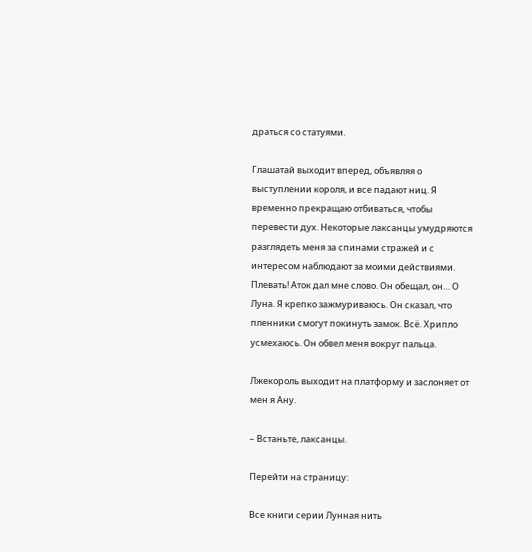драться со статуями.

Глашатай выходит вперед, объявляя о выступлении короля, и все падают ниц. Я временно прекращаю отбиваться, чтобы перевести дух. Некоторые лаксанцы умудряются разглядеть меня за спинами стражей и с интересом наблюдают за моими действиями. Плевать! Аток дал мне слово. Он обещал, он… О Луна. Я крепко зажмуриваюсь. Он сказал, что пленники смогут покинуть замок. Всё. Хрипло усмехаюсь. Он обвел меня вокруг пальца.

Лжекороль выходит на платформу и заслоняет от мен я Ану.

– Встаньте, лаксанцы.

Перейти на страницу:

Все книги серии Лунная нить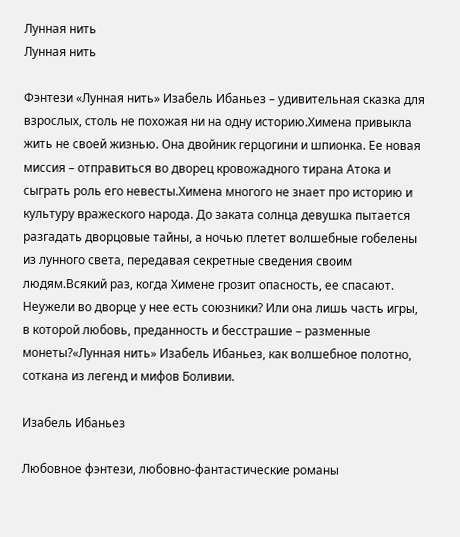Лунная нить
Лунная нить

Фэнтези «Лунная нить» Изабель Ибаньез – удивительная сказка для взрослых, столь не похожая ни на одну историю.Химена привыкла жить не своей жизнью. Она двойник герцогини и шпионка. Ее новая миссия – отправиться во дворец кровожадного тирана Атока и сыграть роль его невесты.Химена многого не знает про историю и культуру вражеского народа. До заката солнца девушка пытается разгадать дворцовые тайны, а ночью плетет волшебные гобелены из лунного света, передавая секретные сведения своим людям.Всякий раз, когда Химене грозит опасность, ее спасают. Неужели во дворце у нее есть союзники? Или она лишь часть игры, в которой любовь, преданность и бесстрашие – разменные монеты?«Лунная нить» Изабель Ибаньез, как волшебное полотно, соткана из легенд и мифов Боливии.

Изабель Ибаньез

Любовное фэнтези, любовно-фантастические романы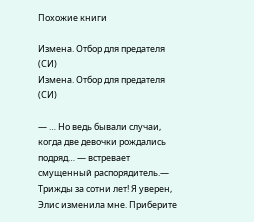Похожие книги

Измена. Отбор для предателя (СИ)
Измена. Отбор для предателя (СИ)

— … Но ведь бывали случаи, когда две девочки рождались подряд… — встревает смущенный распорядитель.— Трижды за сотни лет! Я уверен, Элис изменила мне. Приберите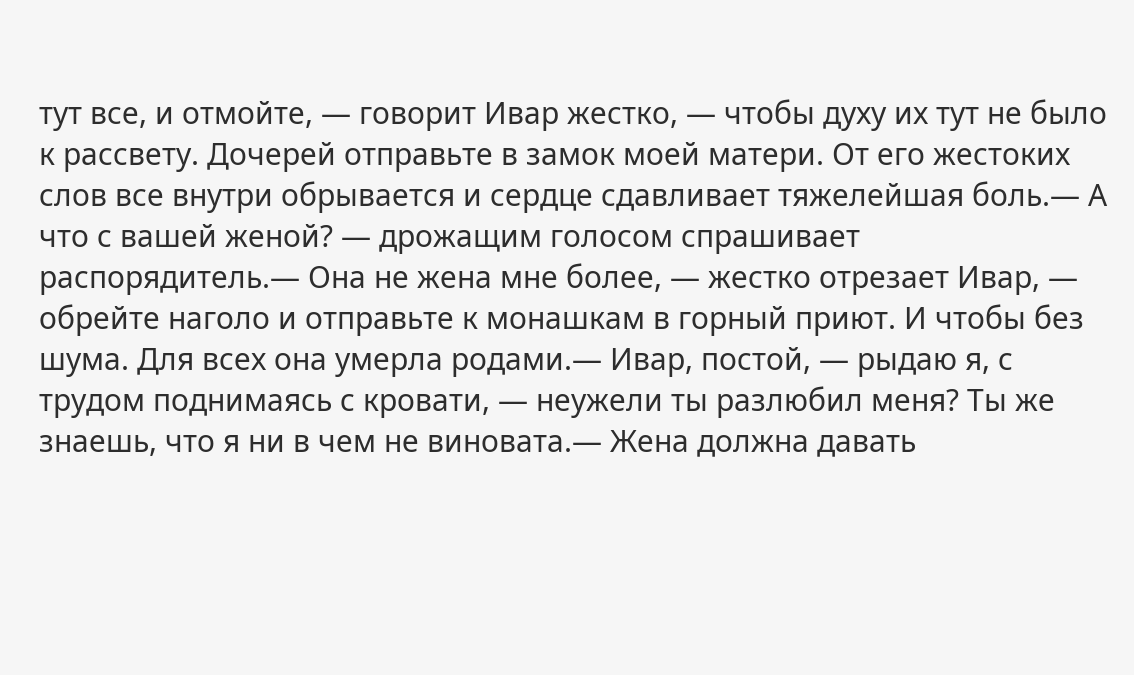тут все, и отмойте, — говорит Ивар жестко, — чтобы духу их тут не было к рассвету. Дочерей отправьте в замок моей матери. От его жестоких слов все внутри обрывается и сердце сдавливает тяжелейшая боль.— А что с вашей женой? — дрожащим голосом спрашивает распорядитель.— Она не жена мне более, — жестко отрезает Ивар, — обрейте наголо и отправьте к монашкам в горный приют. И чтобы без шума. Для всех она умерла родами.— Ивар, постой, — рыдаю я, с трудом поднимаясь с кровати, — неужели ты разлюбил меня? Ты же знаешь, что я ни в чем не виновата.— Жена должна давать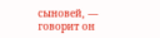сыновей, — говорит он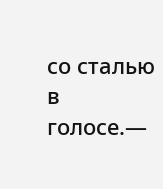со сталью в голосе.—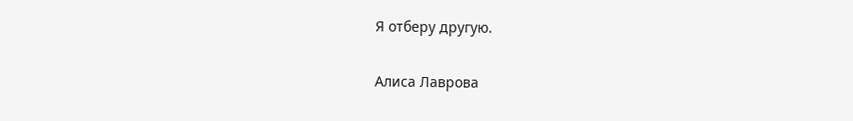Я отберу другую.

Алиса Лаврова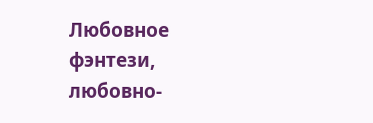Любовное фэнтези, любовно-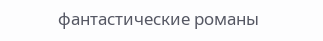фантастические романы